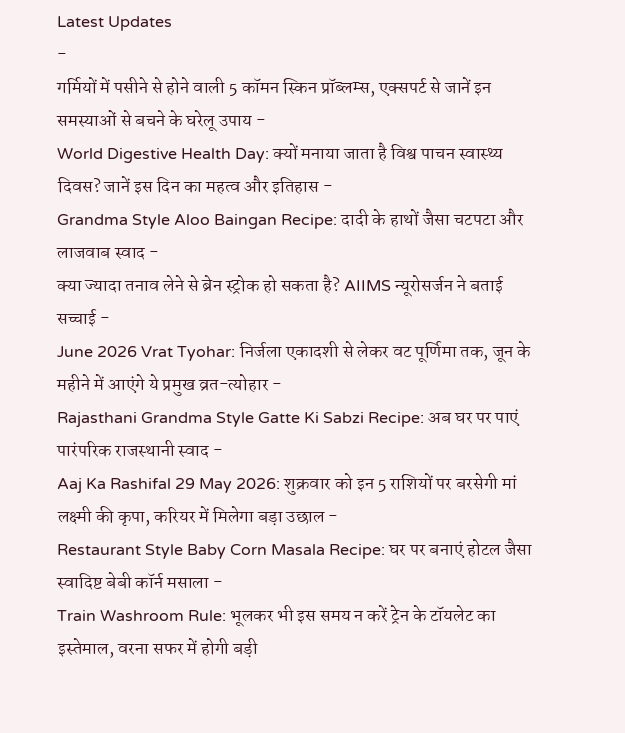Latest Updates
-
गर्मियों में पसीने से होने वाली 5 कॉमन स्किन प्रॉब्लम्स, एक्सपर्ट से जानें इन समस्याओं से बचने के घरेलू उपाय -
World Digestive Health Day: क्यों मनाया जाता है विश्व पाचन स्वास्थ्य दिवस? जानें इस दिन का महत्व और इतिहास -
Grandma Style Aloo Baingan Recipe: दादी के हाथों जैसा चटपटा और लाजवाब स्वाद -
क्या ज्यादा तनाव लेने से ब्रेन स्ट्रोक हो सकता है? AIIMS न्यूरोसर्जन ने बताई सच्चाई -
June 2026 Vrat Tyohar: निर्जला एकादशी से लेकर वट पूर्णिमा तक, जून के महीने में आएंगे ये प्रमुख व्रत-त्योहार -
Rajasthani Grandma Style Gatte Ki Sabzi Recipe: अब घर पर पाएं पारंपरिक राजस्थानी स्वाद -
Aaj Ka Rashifal 29 May 2026: शुक्रवार को इन 5 राशियों पर बरसेगी मां लक्ष्मी की कृपा, करियर में मिलेगा बड़ा उछाल -
Restaurant Style Baby Corn Masala Recipe: घर पर बनाएं होटल जैसा स्वादिष्ट बेबी कॉर्न मसाला -
Train Washroom Rule: भूलकर भी इस समय न करें ट्रेन के टॉयलेट का इस्तेमाल, वरना सफर में होगी बड़ी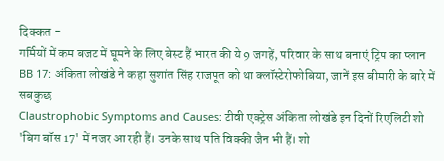दिक्कत -
गर्मियों में कम बजट में घूमने के लिए बेस्ट हैं भारत की ये 9 जगहें, परिवार के साथ बनाएं ट्रिप का प्लान
BB 17: अंकिता लोखंडे ने कहा सुशांत सिंह राजपूत को था क्लॉस्टेरोफोबिया, जानें इस बीमारी के बारे में सबकुछ
Claustrophobic Symptoms and Causes: टीवी एक्ट्रेस अंकिता लोखंडे इन दिनों रिएलिटी शो 'बिग बॉस 17' में नजर आ रही हैं। उनके साथ पति विक्की जैन भी हैं। शो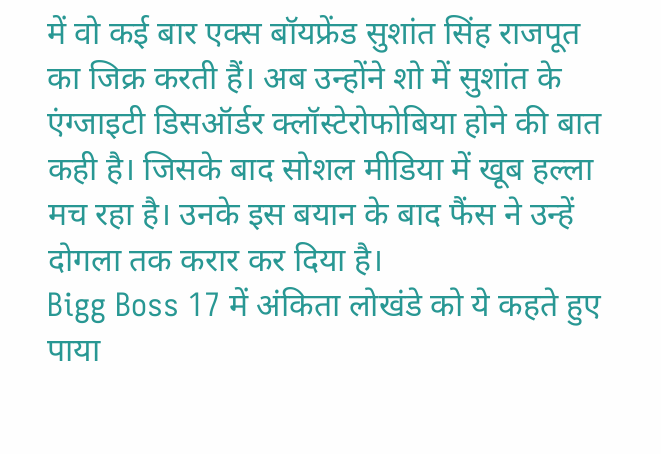में वो कई बार एक्स बॉयफ्रेंड सुशांत सिंह राजपूत का जिक्र करती हैं। अब उन्होंने शो में सुशांत के एंग्जाइटी डिसऑर्डर क्लॉस्टेरोफोबिया होने की बात कही है। जिसके बाद सोशल मीडिया में खूब हल्ला मच रहा है। उनके इस बयान के बाद फैंस ने उन्हें दोगला तक करार कर दिया है।
Bigg Boss 17 में अंकिता लोखंडे को ये कहते हुए पाया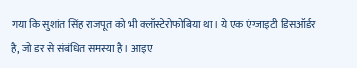गया कि सुशांत सिंह राजपूत को भी क्लॉस्टेरोफोबिया था। ये एक एंग्जाइटी डिसऑर्डर है, जो डर से संबंधित समस्या है। आइए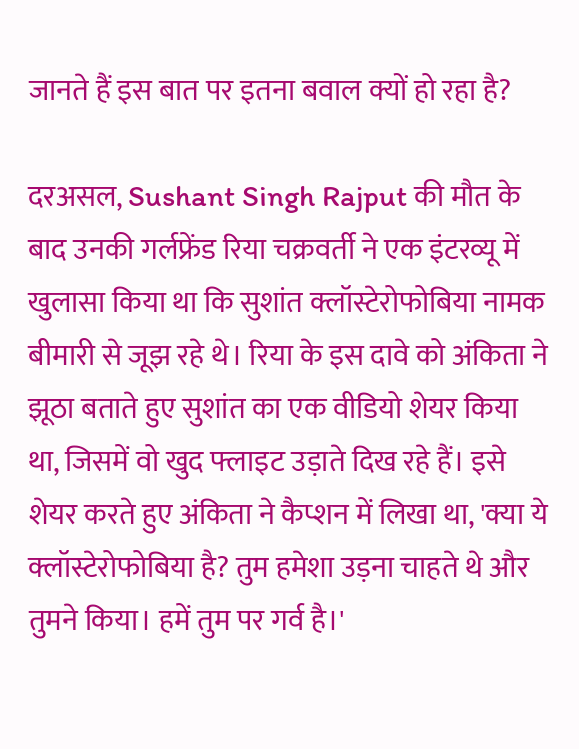जानते हैं इस बात पर इतना बवाल क्यों हो रहा है?

दरअसल, Sushant Singh Rajput की मौत के बाद उनकी गर्लफ्रेंड रिया चक्रवर्ती ने एक इंटरव्यू में खुलासा किया था कि सुशांत क्लॉस्टेरोफोबिया नामक बीमारी से जूझ रहे थे। रिया के इस दावे को अंकिता ने झूठा बताते हुए सुशांत का एक वीडियो शेयर किया था, जिसमें वो खुद फ्लाइट उड़ाते दिख रहे हैं। इसे शेयर करते हुए अंकिता ने कैप्शन में लिखा था, 'क्या ये क्लॉस्टेरोफोबिया है? तुम हमेशा उड़ना चाहते थे और तुमने किया। हमें तुम पर गर्व है।'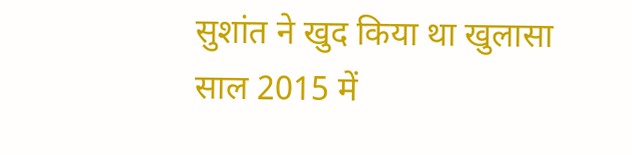सुशांत ने खुद किया था खुलासा
साल 2015 में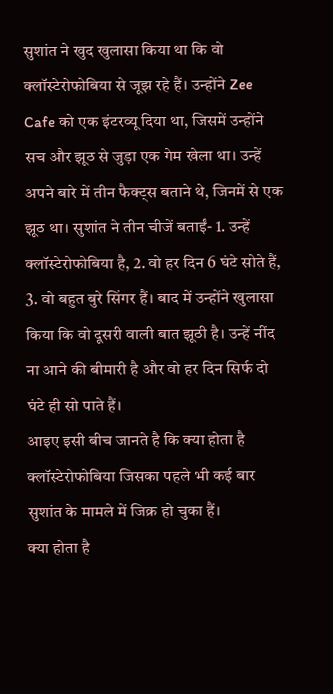सुशांत ने खुद खुलासा किया था कि वो क्लॉस्टेरोफोबिया से जूझ रहे हैं। उन्होंने Zee Cafe को एक इंटरव्यू दिया था, जिसमें उन्होंने सच और झूठ से जुड़ा एक गेम खेला था। उन्हें अपने बारे में तीन फैक्ट्स बताने थे, जिनमें से एक झूठ था। सुशांत ने तीन चीजें बताईं- 1. उन्हें क्लॉस्टेरोफोबिया है, 2. वो हर दिन 6 घंटे सोते हैं, 3. वो बहुत बुरे सिंगर हैं। बाद में उन्होंने खुलासा किया कि वो दूसरी वाली बात झूठी है। उन्हें नींद ना आने की बीमारी है और वो हर दिन सिर्फ दो घंटे ही सो पाते हैं।
आइए इसी बीच जानते है कि क्या होता है क्लॉस्टेरोफोबिया जिसका पहले भी कई बार सुशांत के मामले में जिक्र हो चुका हैं।
क्या होता है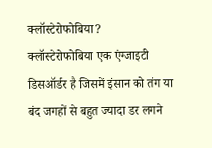क्लॉस्टेरोफोबिया?
क्लॉस्टेरोफोबिया एक एंग्जाइटी डिसऑर्डर है जिसमें इंसान को तंग या बंद जगहों से बहुत ज्यादा डर लगने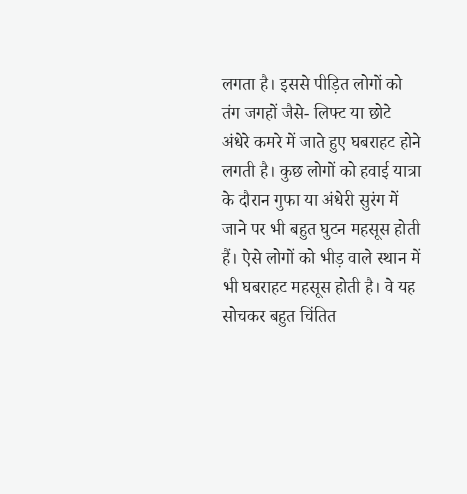लगता है। इससे पीड़ित लोगों को तंग जगहों जैसे- लिफ्ट या छोटे अंधेरे कमरे में जाते हुए घबराहट होने लगती है। कुछ लोगों को हवाई यात्रा के दौरान गुफा या अंधेरी सुरंग में जाने पर भी बहुत घुटन महसूस होती हैं। ऐसे लोगों को भीड़ वाले स्थान में भी घबराहट महसूस होती है। वे यह सोचकर बहुत चिंतित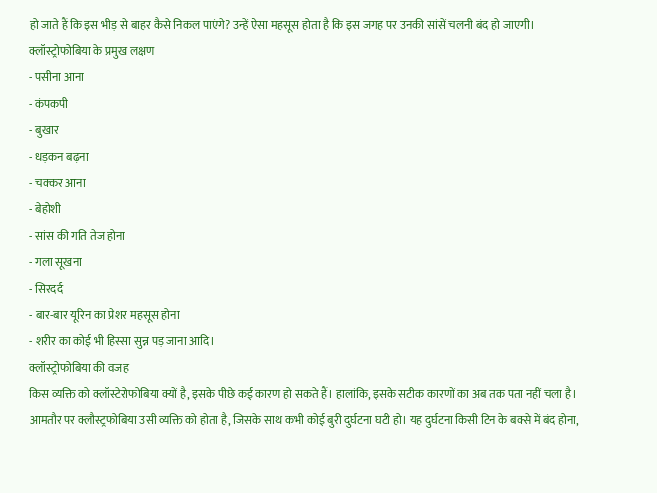हो जाते हैं कि इस भीड़ से बाहर कैसे निकल पाएंगे? उन्हें ऐसा महसूस होता है कि इस जगह पर उनकी सांसें चलनी बंद हो जाएगी।
क्लॉस्ट्रोफोबिया के प्रमुख लक्षण
- पसीना आना
- कंपकपी
- बुखार
- धड़कन बढ़ना
- चक्कर आना
- बेहोशी
- सांस की गति तेज होना
- गला सूखना
- सिरदर्द
- बार-बार यूरिन का प्रेशर महसूस होना
- शरीर का कोई भी हिस्सा सुन्न पड़ जाना आदि।
क्लॉस्ट्रोफोबिया की वजह
किस व्यक्ति को क्लॉस्टेरोफोबिया क्यों है, इसके पीछे कई कारण हो सकते हैं। हालांकि, इसके सटीक कारणों का अब तक पता नहीं चला है। आमतौर पर क्लौस्ट्रफोबिया उसी व्यक्ति को होता है, जिसके साथ कभी कोई बुरी दुर्घटना घटी हो। यह दुर्घटना किसी टिन के बक्से में बंद होना,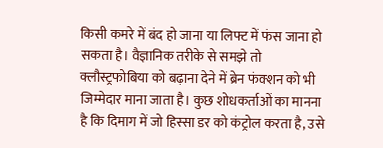किसी कमरे में बंद हो जाना या लिफ्ट में फंस जाना हो सकता है। वैज्ञानिक तरीके से समझे तो क्लौस्ट्रफोबिया को बढ़ाना देने में ब्रेन फंक्शन को भी जिम्मेदार माना जाता है। कुछ शोधकर्ताओं का मानना है कि दिमाग में जो हिस्सा डर को कंट्रोल करता है, उसे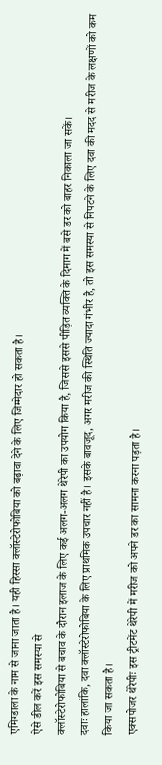एमिग्डाला के नाम से जाना जाता है। यही हिस्सा क्लॉस्टेरोफोबिया को बढ़ावा देने के लिए जिम्मेदार हो सकता है।
ऐसे डील करें इस समस्या से
क्लॉस्टेरोफोबिया से बचाव के दौरान इलाज के लिए कई अलग-अलग थेरेपी का उपयोग किया है, जिससे इससे पीड़ित व्यक्ति के दिमाग में बसे डर को बाहर निकाला जा सकें।
दवाः हालांकि, दवा क्लॉस्टेरोफोबिया के लिए प्राथमिक उपचार नहीं है। इसके बावजूद, अगर मरीज की स्थिति ज्यादा गंभीर है, तो इस समस्या से निपटने के लिए दवा की मदद से मरीज के लक्षणों को कम किया जा सकता है।
एक्सपोजर थेरेपीः इस ट्रीटमेंट थेरेपी में मरीज को अपने डर का सामना करना पड़ता है।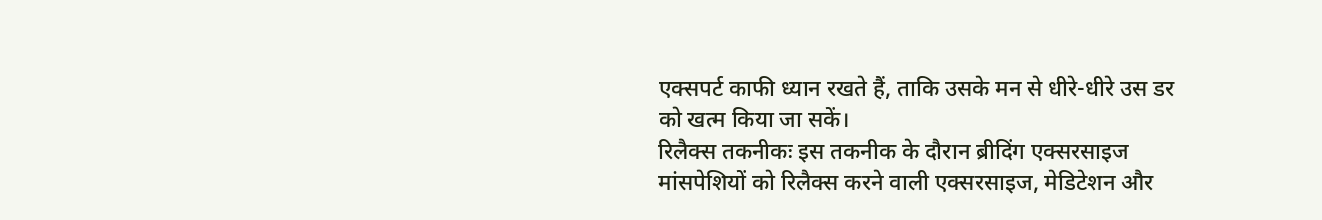एक्सपर्ट काफी ध्यान रखते हैं, ताकि उसके मन से धीरे-धीरे उस डर को खत्म किया जा सकें।
रिलैक्स तकनीकः इस तकनीक के दौरान ब्रीदिंग एक्सरसाइज मांसपेशियों को रिलैक्स करने वाली एक्सरसाइज, मेडिटेशन और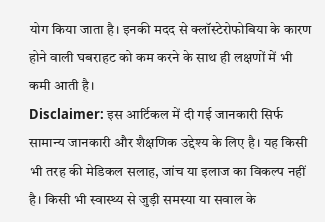योग किया जाता है। इनकी मदद से क्लॉस्टेरोफोबिया के कारण होने वाली घबराहट को कम करने के साथ ही लक्षणों में भी कमी आती है।
Disclaimer: इस आर्टिकल में दी गई जानकारी सिर्फ सामान्य जानकारी और शैक्षणिक उद्देश्य के लिए है। यह किसी भी तरह की मेडिकल सलाह, जांच या इलाज का विकल्प नहीं है। किसी भी स्वास्थ्य से जुड़ी समस्या या सवाल के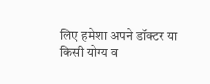लिए हमेशा अपने डॉक्टर या किसी योग्य व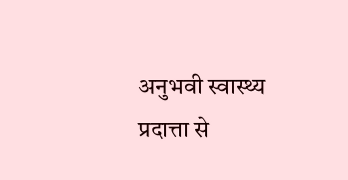अनुभवी स्वास्थ्य प्रदात्ता से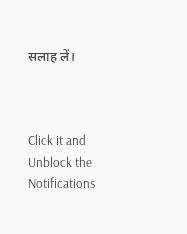सलाह लें।



Click it and Unblock the Notifications